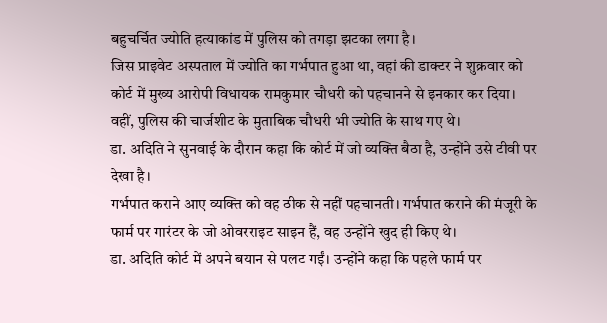बहुचर्चित ज्योति हत्याकांड में पुलिस को तगड़ा झटका लगा है।
जिस प्राइवेट अस्पताल में ज्योति का गर्भपात हुआ था, वहां की डाक्टर ने शुक्रवार को कोर्ट में मुख्य आरोपी विधायक रामकुमार चौधरी को पहचानने से इनकार कर दिया।
वहीं, पुलिस की चार्जशीट के मुताबिक चौधरी भी ज्योति के साथ गए थे।
डा. अदिति ने सुनवाई के दौरान कहा कि कोर्ट में जो व्यक्ति बैठा है, उन्होंने उसे टीवी पर देखा है।
गर्भपात कराने आए व्यक्ति को वह ठीक से नहीं पहचानती। गर्भपात कराने की मंजूरी के फार्म पर गारंटर के जो ओवरराइट साइन हैं, वह उन्होंने खुद ही किए थे।
डा. अदिति कोर्ट में अपने बयान से पलट गईं। उन्होंने कहा कि पहले फार्म पर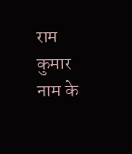राम कुमार नाम के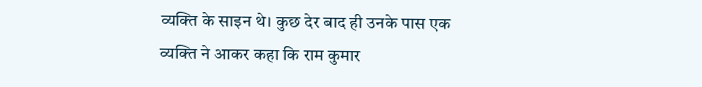व्यक्ति के साइन थे। कुछ देर बाद ही उनके पास एक व्यक्ति ने आकर कहा कि राम कुमार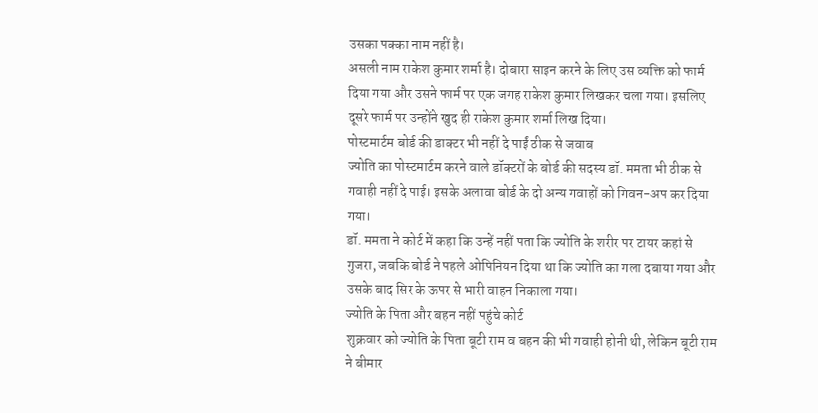उसका पक्का नाम नहीं है।
असली नाम राकेश कुमार शर्मा है। दोबारा साइन करने के लिए उस व्यक्ति को फार्म दिया गया और उसने फार्म पर एक जगह राकेश कुमार लिखकर चला गया। इसलिए दूसरे फार्म पर उन्होंने खुद ही राकेश कुमार शर्मा लिख दिया।
पोस्टमार्टम बोर्ड की डाक्टर भी नहीं दे पाईं ठीक से जवाब
ज्योति का पोस्टमार्टम करने वाले डॉक्टरों के बोर्ड की सदस्य डॉ. ममता भी ठीक से गवाही नहीं दे पाई। इसके अलावा बोर्ड के दो अन्य गवाहों को गिवन-अप कर दिया गया।
डॉ. ममता ने कोर्ट में कहा कि उन्हें नहीं पता कि ज्योति के शरीर पर टायर कहां से गुजरा, जबकि बोर्ड ने पहले ओपिनियन दिया था कि ज्योति का गला दबाया गया और उसके बाद सिर के ऊपर से भारी वाहन निकाला गया।
ज्योति के पिता और बहन नहीं पहुंचे कोर्ट
शुक्रवार को ज्योति के पिता बूटी राम व बहन की भी गवाही होनी थी, लेकिन बूटी राम ने बीमार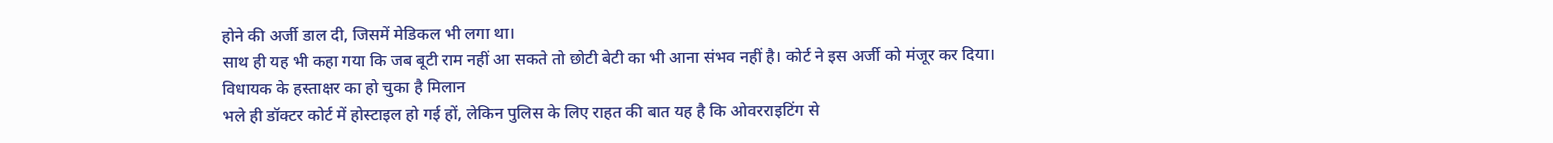होने की अर्जी डाल दी, जिसमें मेडिकल भी लगा था।
साथ ही यह भी कहा गया कि जब बूटी राम नहीं आ सकते तो छोटी बेटी का भी आना संभव नहीं है। कोर्ट ने इस अर्जी को मंजूर कर दिया।
विधायक के हस्ताक्षर का हो चुका है मिलान
भले ही डॉक्टर कोर्ट में होस्टाइल हो गई हों, लेकिन पुलिस के लिए राहत की बात यह है कि ओवरराइटिंग से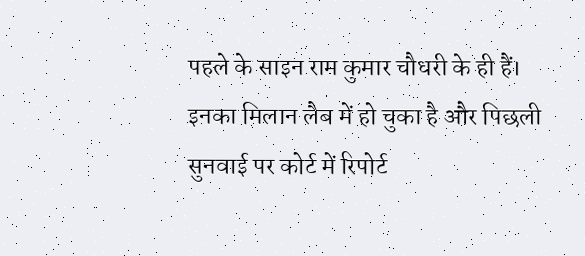पहले के साइन राम कुमार चौधरी के ही हैं।
इनका मिलान लैब में हो चुका है और पिछली सुनवाई पर कोर्ट में रिपोर्ट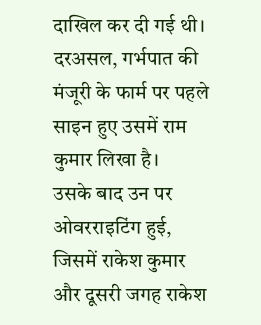दाखिल कर दी गई थी। दरअसल, गर्भपात की मंजूरी के फार्म पर पहले साइन हुए उसमें राम कुमार लिखा है।
उसके बाद उन पर ओवरराइटिंग हुई, जिसमें राकेश कुमार और दूसरी जगह राकेश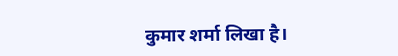कुमार शर्मा लिखा है।